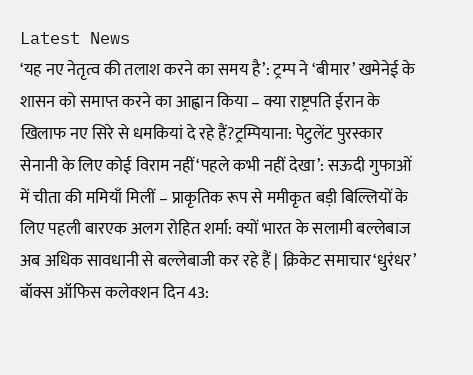Latest News
‘यह नए नेतृत्व की तलाश करने का समय है’: ट्रम्प ने ‘बीमार’ खमेनेई के शासन को समाप्त करने का आह्वान किया – क्या राष्ट्रपति ईरान के खिलाफ नए सिरे से धमकियां दे रहे हैं?ट्रम्पियाना: पेटुलेंट पुरस्कार सेनानी के लिए कोई विराम नहीं‘पहले कभी नहीं देखा’: सऊदी गुफाओं में चीता की ममियाँ मिलीं – प्राकृतिक रूप से ममीकृत बड़ी बिल्लियों के लिए पहली बारएक अलग रोहित शर्मा: क्यों भारत के सलामी बल्लेबाज अब अधिक सावधानी से बल्लेबाजी कर रहे हैं | क्रिकेट समाचार‘धुरंधर’ बॉक्स ऑफिस कलेक्शन दिन 43: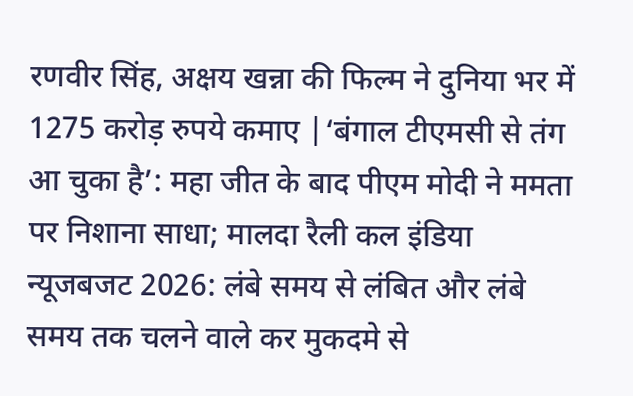रणवीर सिंह, अक्षय खन्ना की फिल्म ने दुनिया भर में 1275 करोड़ रुपये कमाए |‘बंगाल टीएमसी से तंग आ चुका है’: महा जीत के बाद पीएम मोदी ने ममता पर निशाना साधा; मालदा रैली कल इंडिया न्यूजबजट 2026: लंबे समय से लंबित और लंबे समय तक चलने वाले कर मुकदमे से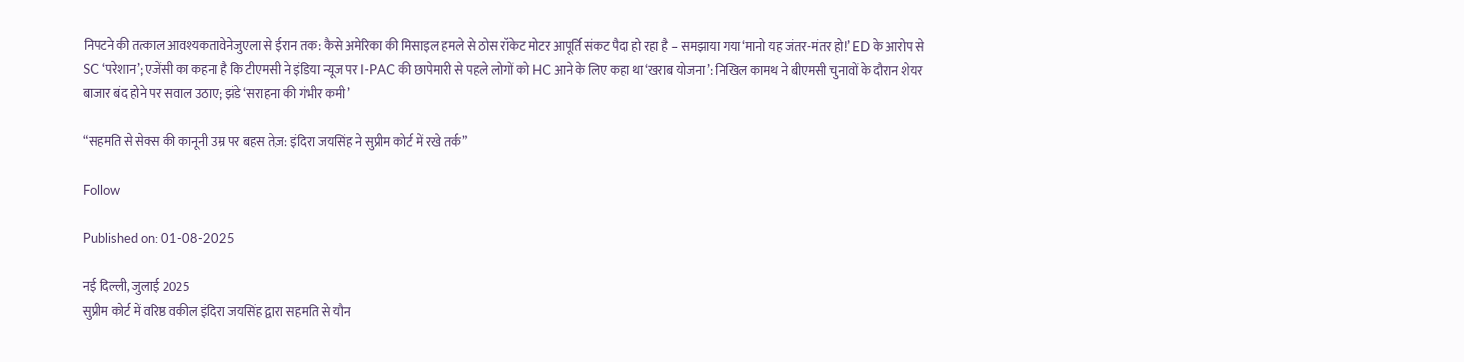निपटने की तत्काल आवश्यकतावेनेजुएला से ईरान तक: कैसे अमेरिका की मिसाइल हमले से ठोस रॉकेट मोटर आपूर्ति संकट पैदा हो रहा है – समझाया गया‘मानो यह जंतर-मंतर हो!’ ED के आरोप से SC ‘परेशान’; एजेंसी का कहना है कि टीएमसी ने इंडिया न्यूज पर I-PAC की छापेमारी से पहले लोगों को HC आने के लिए कहा था‘खराब योजना’: निखिल कामथ ने बीएमसी चुनावों के दौरान शेयर बाजार बंद होने पर सवाल उठाए; झंडे ‘सराहना की गंभीर कमी’

“सहमति से सेक्स की कानूनी उम्र पर बहस तेज़: इंदिरा जयसिंह ने सुप्रीम कोर्ट में रखे तर्क”

Follow

Published on: 01-08-2025

नई दिल्ली, जुलाई 2025
सुप्रीम कोर्ट में वरिष्ठ वकील इंदिरा जयसिंह द्वारा सहमति से यौन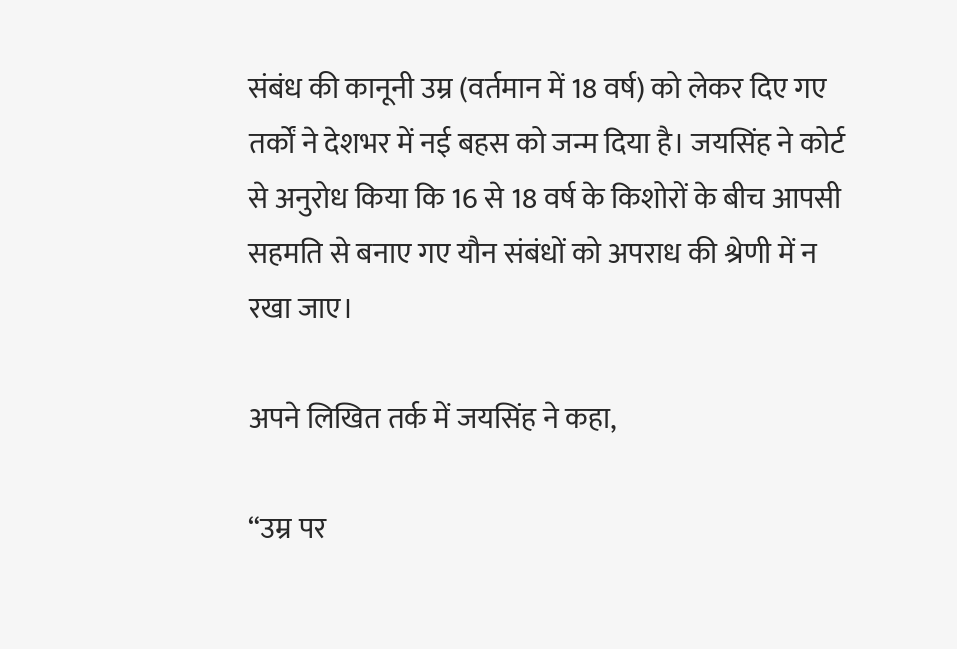संबंध की कानूनी उम्र (वर्तमान में 18 वर्ष) को लेकर दिए गए तर्कों ने देशभर में नई बहस को जन्म दिया है। जयसिंह ने कोर्ट से अनुरोध किया कि 16 से 18 वर्ष के किशोरों के बीच आपसी सहमति से बनाए गए यौन संबंधों को अपराध की श्रेणी में न रखा जाए।

अपने लिखित तर्क में जयसिंह ने कहा,

“उम्र पर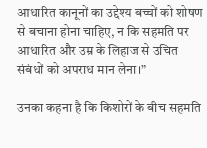आधारित कानूनों का उद्देश्य बच्चों को शोषण से बचाना होना चाहिए, न कि सहमति पर आधारित और उम्र के लिहाज से उचित संबंधों को अपराध मान लेना।”

उनका कहना है कि किशोरों के बीच सहमति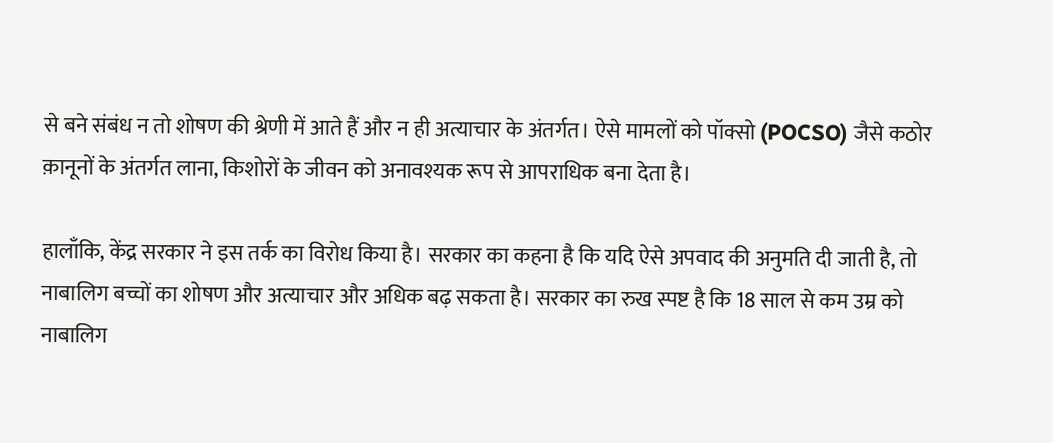से बने संबंध न तो शोषण की श्रेणी में आते हैं और न ही अत्याचार के अंतर्गत। ऐसे मामलों को पॉक्सो (POCSO) जैसे कठोर क़ानूनों के अंतर्गत लाना, किशोरों के जीवन को अनावश्यक रूप से आपराधिक बना देता है।

हालाँकि, केंद्र सरकार ने इस तर्क का विरोध किया है। सरकार का कहना है कि यदि ऐसे अपवाद की अनुमति दी जाती है, तो नाबालिग बच्चों का शोषण और अत्याचार और अधिक बढ़ सकता है। सरकार का रुख स्पष्ट है कि 18 साल से कम उम्र को नाबालिग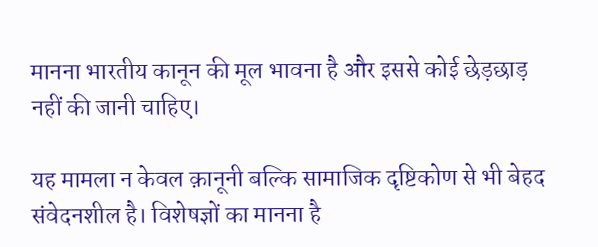मानना भारतीय कानून की मूल भावना है और इससे कोई छेड़छाड़ नहीं की जानी चाहिए।

यह मामला न केवल क़ानूनी बल्कि सामाजिक दृष्टिकोण से भी बेहद संवेदनशील है। विशेषज्ञों का मानना है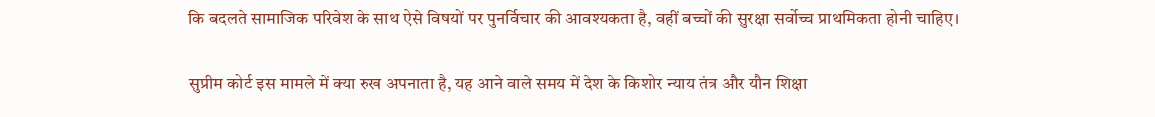कि बदलते सामाजिक परिवेश के साथ ऐसे विषयों पर पुनर्विचार की आवश्यकता है, वहीं बच्चों की सुरक्षा सर्वोच्च प्राथमिकता होनी चाहिए।

सुप्रीम कोर्ट इस मामले में क्या रुख अपनाता है, यह आने वाले समय में देश के किशोर न्याय तंत्र और यौन शिक्षा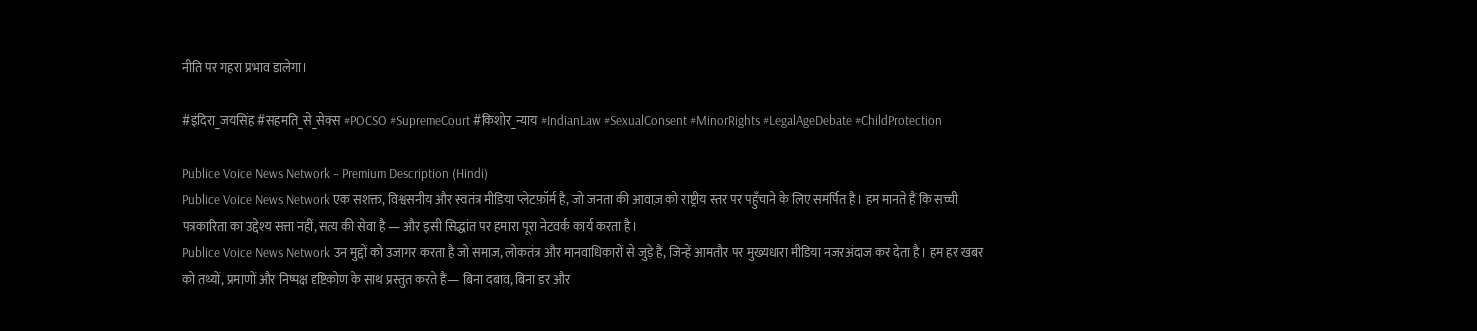नीति पर गहरा प्रभाव डालेगा।

#इंदिरा_जयसिंह #सहमति_से_सेक्स #POCSO #SupremeCourt #किशोर_न्याय #IndianLaw #SexualConsent #MinorRights #LegalAgeDebate #ChildProtection

Publice Voice News Network – Premium Description (Hindi)
Publice Voice News Network एक सशक्त, विश्वसनीय और स्वतंत्र मीडिया प्लेटफ़ॉर्म है, जो जनता की आवाज़ को राष्ट्रीय स्तर पर पहुँचाने के लिए समर्पित है। हम मानते हैं कि सच्ची पत्रकारिता का उद्देश्य सत्ता नहीं, सत्य की सेवा है — और इसी सिद्धांत पर हमारा पूरा नेटवर्क कार्य करता है।
Publice Voice News Network उन मुद्दों को उजागर करता है जो समाज, लोकतंत्र और मानवाधिकारों से जुड़े हैं, जिन्हें आमतौर पर मुख्यधारा मीडिया नजरअंदाज कर देता है। हम हर खबर को तथ्यों, प्रमाणों और निष्पक्ष दृष्टिकोण के साथ प्रस्तुत करते हैं— बिना दबाव, बिना डर और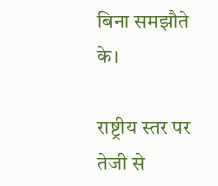बिना समझौते के।

राष्ट्रीय स्तर पर तेजी से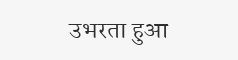उभरता हुआ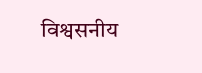विश्वसनीय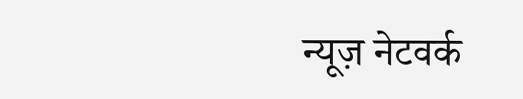न्यूज़ नेटवर्क